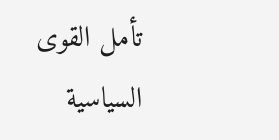تأمل القوى السياسية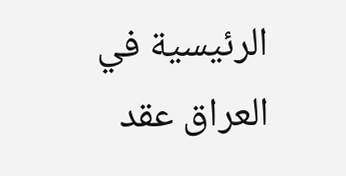الرئيسية في العراق عقد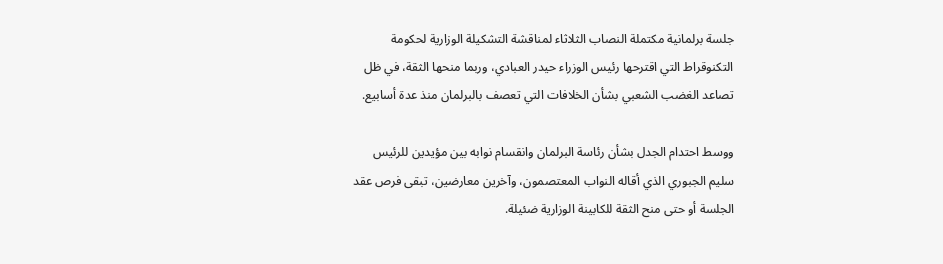جلسة برلمانية مكتملة النصاب الثلاثاء لمناقشة التشكيلة الوزارية لحكومة التكنوقراط التي اقترحها رئيس الوزراء حيدر العبادي، وربما منحها الثقة، في ظل تصاعد الغضب الشعبي بشأن الخلافات التي تعصف بالبرلمان منذ عدة أسابيع.

ووسط احتدام الجدل بشأن رئاسة البرلمان وانقسام نوابه بين مؤيدين للرئيس سليم الجبوري الذي أقاله النواب المعتصمون، وآخرين معارضين، تبقى فرص عقد الجلسة أو حتى منح الثقة للكابينة الوزارية ضئيلة.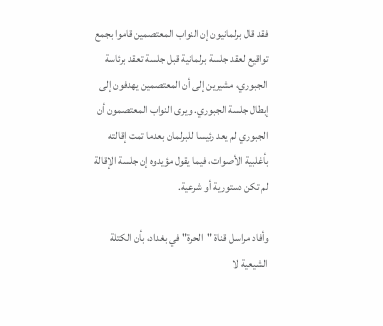فقد قال برلمانيون إن النواب المعتصمين قاموا بجمع تواقيع لعقد جلسة برلمانية قبل جلسة تعقد برئاسة الجبوري، مشيرين إلى أن المعتصمين يهدفون إلى إبطال جلسة الجبوري. ويرى النواب المعتصمون أن الجبوري لم يعد رئيسا للبرلمان بعدما تمت إقالته بأغلبية الأصوات، فيما يقول مؤيدوه إن جلسة الإقالة لم تكن دستورية أو شرعية.

وأفاد مراسل قناة "الحرة" في بغداد، بأن الكتلة الشيعية لا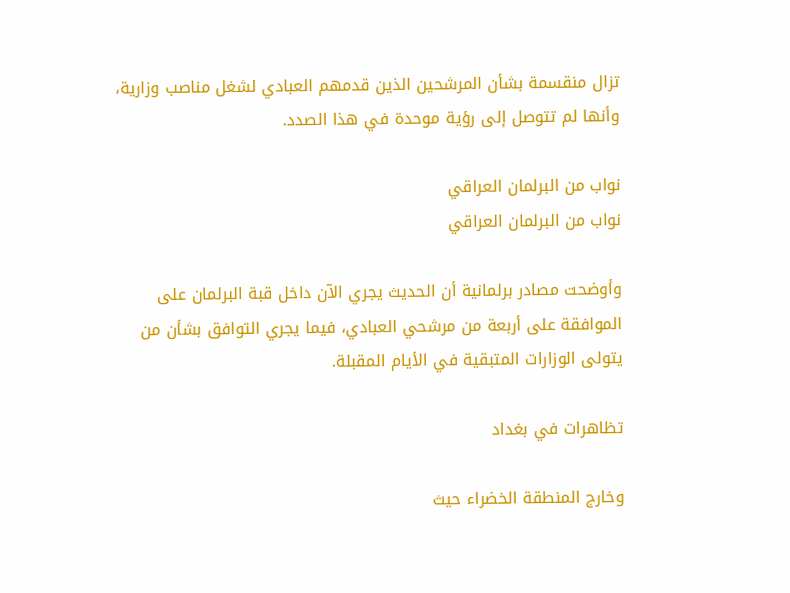تزال منقسمة بشأن المرشحين الذين قدمهم العبادي لشغل مناصب وزارية، وأنها لم تتوصل إلى رؤية موحدة في هذا الصدد.

نواب من البرلمان العراقي
نواب من البرلمان العراقي

وأوضحت مصادر برلمانية أن الحديث يجري الآن داخل قبة البرلمان على الموافقة على أربعة من مرشحي العبادي، فيما يجري التوافق بشأن من يتولى الوزارات المتبقية في الأيام المقبلة.

تظاهرات في بغداد

وخارج المنطقة الخضراء حيث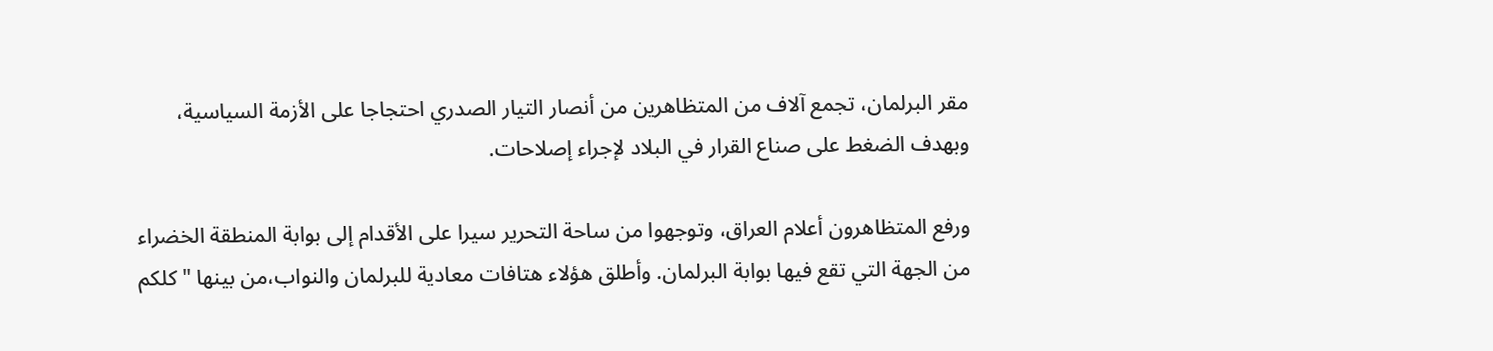مقر البرلمان، تجمع آلاف من المتظاهرين من أنصار التيار الصدري احتجاجا على الأزمة السياسية، وبهدف الضغط على صناع القرار في البلاد لإجراء إصلاحات.

ورفع المتظاهرون أعلام العراق، وتوجهوا من ساحة التحرير سيرا على الأقدام إلى بوابة المنطقة الخضراء من الجهة التي تقع فيها بوابة البرلمان. وأطلق هؤلاء هتافات معادية للبرلمان والنواب،من بينها "كلكم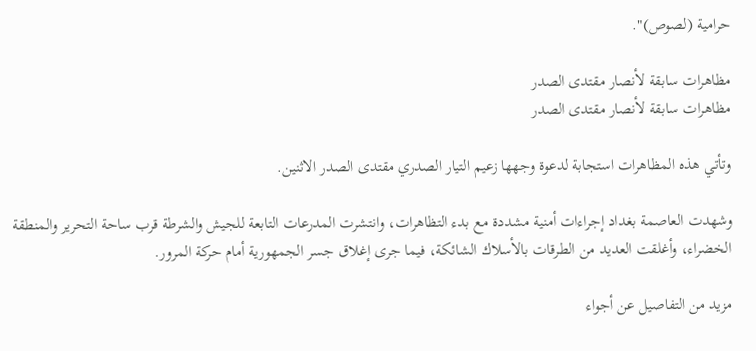حرامية (لصوص)".

مظاهرات سابقة لأنصار مقتدى الصدر
مظاهرات سابقة لأنصار مقتدى الصدر

وتأتي هذه المظاهرات استجابة لدعوة وجهها زعيم التيار الصدري مقتدى الصدر الاثنين.

وشهدت العاصمة بغداد إجراءات أمنية مشددة مع بدء التظاهرات، وانتشرت المدرعات التابعة للجيش والشرطة قرب ساحة التحرير والمنطقة الخضراء، وأغلقت العديد من الطرقات بالأسلاك الشائكة، فيما جرى إغلاق جسر الجمهورية أمام حركة المرور.

مزيد من التفاصيل عن أجواء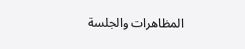المظاهرات والجلسة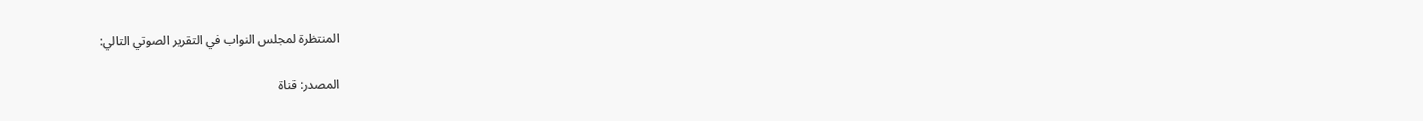المنتظرة لمجلس النواب في التقرير الصوتي التالي:

المصدر: قناة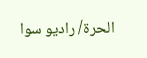الحرة/ راديو سوا